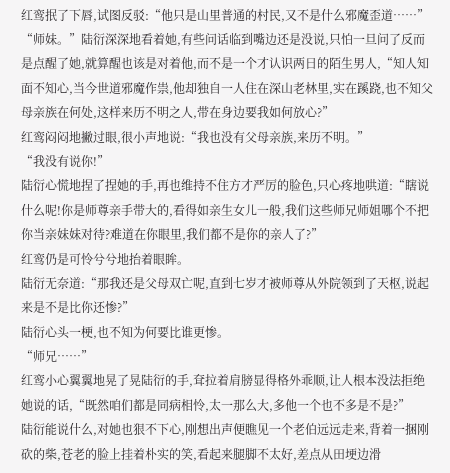红鸾抿了下唇,试图反驳:“他只是山里普通的村民,又不是什么邪魔歪道……”
“师妹。”陆衍深深地看着她,有些问话临到嘴边还是没说,只怕一旦问了反而是点醒了她,就算醒也该是对着他,而不是一个才认识两日的陌生男人,“知人知面不知心,当今世道邪魔作祟,他却独自一人住在深山老林里,实在蹊跷,也不知父母亲族在何处,这样来历不明之人,带在身边要我如何放心?”
红鸾闷闷地撇过眼,很小声地说:“我也没有父母亲族,来历不明。”
“我没有说你!”
陆衍心慌地捏了捏她的手,再也维持不住方才严厉的脸色,只心疼地哄道:“瞎说什么呢!你是师尊亲手带大的,看得如亲生女儿一般,我们这些师兄师姐哪个不把你当亲妹妹对待?难道在你眼里,我们都不是你的亲人了?”
红鸾仍是可怜兮兮地抬着眼眸。
陆衍无奈道:“那我还是父母双亡呢,直到七岁才被师尊从外院领到了天枢,说起来是不是比你还惨?”
陆衍心头一梗,也不知为何要比谁更惨。
“师兄……”
红鸾小心翼翼地晃了晃陆衍的手,耷拉着肩膀显得格外乖顺,让人根本没法拒绝她说的话,“既然咱们都是同病相怜,太一那么大,多他一个也不多是不是?”
陆衍能说什么,对她也狠不下心,刚想出声便瞧见一个老伯远远走来,背着一捆刚砍的柴,苍老的脸上挂着朴实的笑,看起来腿脚不太好,差点从田埂边滑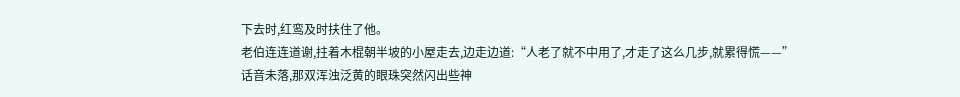下去时,红鸾及时扶住了他。
老伯连连道谢,拄着木棍朝半坡的小屋走去,边走边道:“人老了就不中用了,才走了这么几步,就累得慌——”
话音未落,那双浑浊泛黄的眼珠突然闪出些神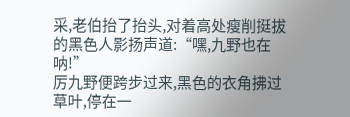采,老伯抬了抬头,对着高处瘦削挺拔的黑色人影扬声道:“嘿,九野也在呐!”
厉九野便跨步过来,黑色的衣角拂过草叶,停在一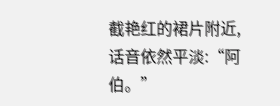截艳红的裙片附近,话音依然平淡:“阿伯。”